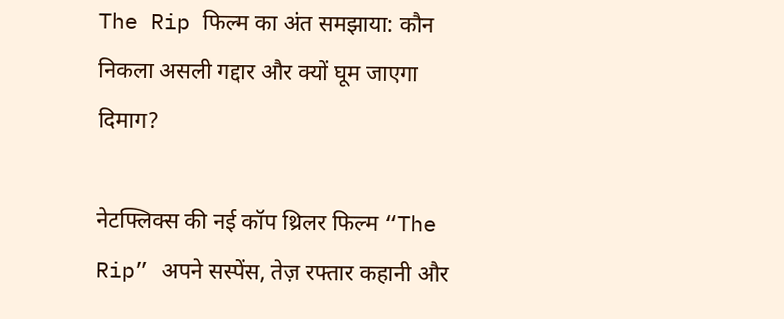The Rip फिल्म का अंत समझाया: कौन निकला असली गद्दार और क्यों घूम जाएगा दिमाग?

नेटफ्लिक्स की नई कॉप थ्रिलर फिल्म “The Rip” अपने सस्पेंस, तेज़ रफ्तार कहानी और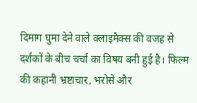दिमाग घुमा देने वाले क्लाइमैक्स की वजह से दर्शकों के बीच चर्चा का विषय बनी हुई है। फिल्म की कहानी भ्रष्टाचार, भरोसे और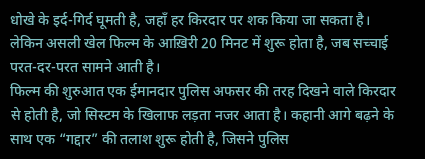धोखे के इर्द-गिर्द घूमती है, जहाँ हर किरदार पर शक किया जा सकता है। लेकिन असली खेल फिल्म के आख़िरी 20 मिनट में शुरू होता है, जब सच्चाई परत-दर-परत सामने आती है।
फिल्म की शुरुआत एक ईमानदार पुलिस अफसर की तरह दिखने वाले किरदार से होती है, जो सिस्टम के खिलाफ लड़ता नजर आता है। कहानी आगे बढ़ने के साथ एक “गद्दार” की तलाश शुरू होती है, जिसने पुलिस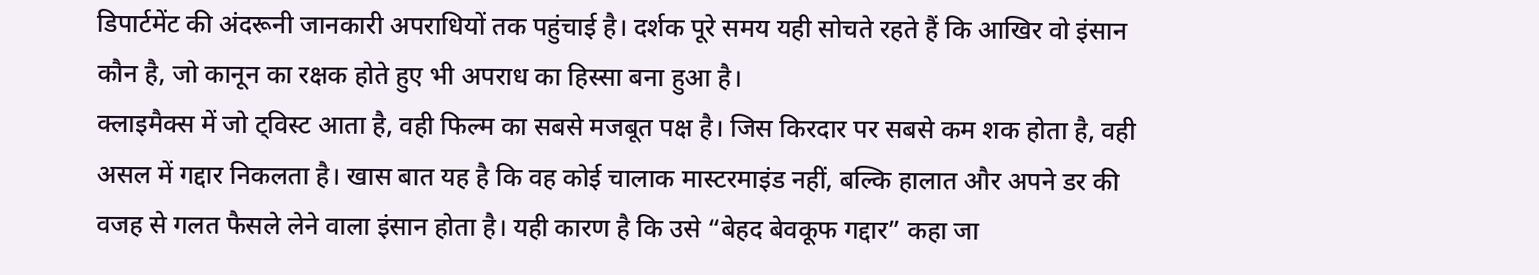डिपार्टमेंट की अंदरूनी जानकारी अपराधियों तक पहुंचाई है। दर्शक पूरे समय यही सोचते रहते हैं कि आखिर वो इंसान कौन है, जो कानून का रक्षक होते हुए भी अपराध का हिस्सा बना हुआ है।
क्लाइमैक्स में जो ट्विस्ट आता है, वही फिल्म का सबसे मजबूत पक्ष है। जिस किरदार पर सबसे कम शक होता है, वही असल में गद्दार निकलता है। खास बात यह है कि वह कोई चालाक मास्टरमाइंड नहीं, बल्कि हालात और अपने डर की वजह से गलत फैसले लेने वाला इंसान होता है। यही कारण है कि उसे “बेहद बेवकूफ गद्दार” कहा जा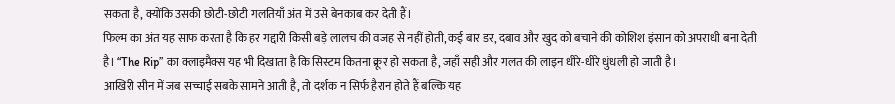सकता है, क्योंकि उसकी छोटी-छोटी गलतियाँ अंत में उसे बेनकाब कर देती हैं।
फिल्म का अंत यह साफ करता है कि हर गद्दारी किसी बड़े लालच की वजह से नहीं होती, कई बार डर, दबाव और खुद को बचाने की कोशिश इंसान को अपराधी बना देती है। “The Rip” का क्लाइमैक्स यह भी दिखाता है कि सिस्टम कितना क्रूर हो सकता है, जहाँ सही और गलत की लाइन धीरे-धीरे धुंधली हो जाती है।
आखिरी सीन में जब सच्चाई सबके सामने आती है, तो दर्शक न सिर्फ हैरान होते हैं बल्कि यह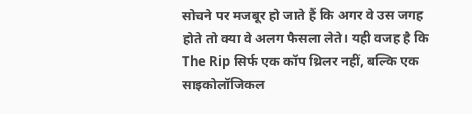सोचने पर मजबूर हो जाते हैं कि अगर वे उस जगह होते तो क्या वे अलग फैसला लेते। यही वजह है कि The Rip सिर्फ एक कॉप थ्रिलर नहीं, बल्कि एक साइकोलॉजिकल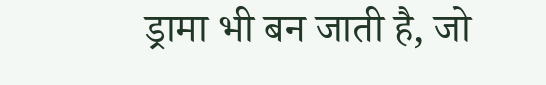ड्रामा भी बन जाती है, जो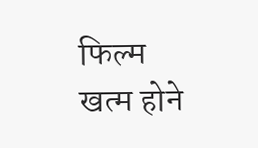फिल्म खत्म होने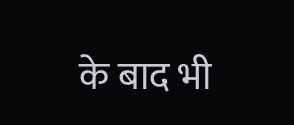के बाद भी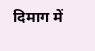दिमाग में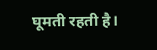घूमती रहती है।